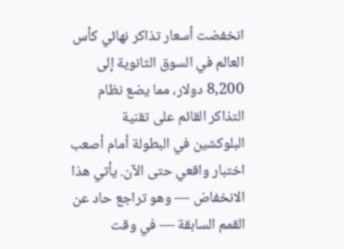انخفضت أسعار تذاكر نهائي كأس العالم في السوق الثانوية إلى 8,200 دولار، مما يضع نظام التذاكر القائم على تقنية البلوكشين في البطولة أمام أصعب اختبار واقعي حتى الآن. يأتي هذا الانخفاض — وهو تراجع حاد عن القمم السابقة — في وقت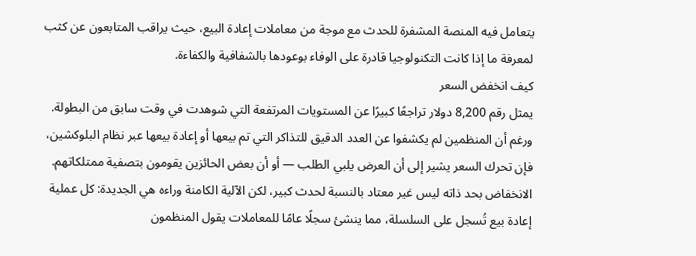يتعامل فيه المنصة المشفرة للحدث مع موجة من معاملات إعادة البيع، حيث يراقب المتابعون عن كثب لمعرفة ما إذا كانت التكنولوجيا قادرة على الوفاء بوعودها بالشفافية والكفاءة.
كيف انخفض السعر
يمثل رقم 8,200 دولار تراجعًا كبيرًا عن المستويات المرتفعة التي شوهدت في وقت سابق من البطولة. ورغم أن المنظمين لم يكشفوا عن العدد الدقيق للتذاكر التي تم بيعها أو إعادة بيعها عبر نظام البلوكشين، فإن تحرك السعر يشير إلى أن العرض يلبي الطلب — أو أن بعض الحائزين يقومون بتصفية ممتلكاتهم. الانخفاض بحد ذاته ليس غير معتاد بالنسبة لحدث كبير، لكن الآلية الكامنة وراءه هي الجديدة: كل عملية إعادة بيع تُسجل على السلسلة، مما ينشئ سجلًا عامًا للمعاملات يقول المنظمون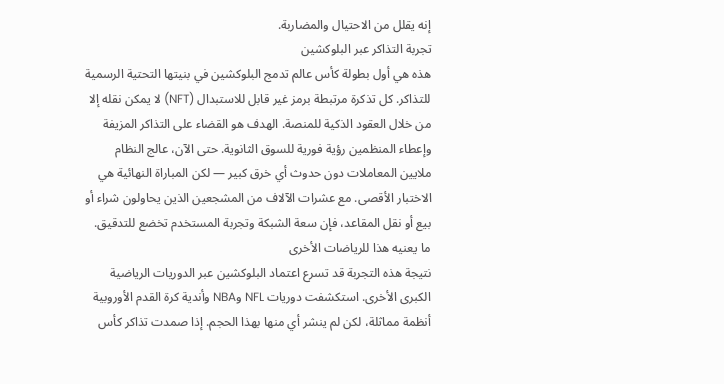إنه يقلل من الاحتيال والمضاربة.
تجربة التذاكر عبر البلوكشين
هذه هي أول بطولة كأس عالم تدمج البلوكشين في بنيتها التحتية الرسمية للتذاكر. كل تذكرة مرتبطة برمز غير قابل للاستبدال (NFT) لا يمكن نقله إلا من خلال العقود الذكية للمنصة. الهدف هو القضاء على التذاكر المزيفة وإعطاء المنظمين رؤية فورية للسوق الثانوية. حتى الآن، عالج النظام ملايين المعاملات دون حدوث أي خرق كبير — لكن المباراة النهائية هي الاختبار الأقصى. مع عشرات الآلاف من المشجعين الذين يحاولون شراء أو بيع أو نقل المقاعد، فإن سعة الشبكة وتجربة المستخدم تخضع للتدقيق.
ما يعنيه هذا للرياضات الأخرى
نتيجة هذه التجربة قد تسرع اعتماد البلوكشين عبر الدوريات الرياضية الكبرى الأخرى. استكشفت دوريات NFL وNBA وأندية كرة القدم الأوروبية أنظمة مماثلة، لكن لم ينشر أي منها بهذا الحجم. إذا صمدت تذاكر كأس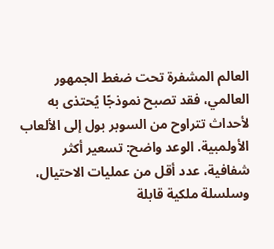العالم المشفرة تحت ضغط الجمهور العالمي، فقد تصبح نموذجًا يُحتذى به لأحداث تتراوح من السوبر بول إلى الألعاب الأولمبية. الوعد واضح: تسعير أكثر شفافية، عدد أقل من عمليات الاحتيال، وسلسلة ملكية قابلة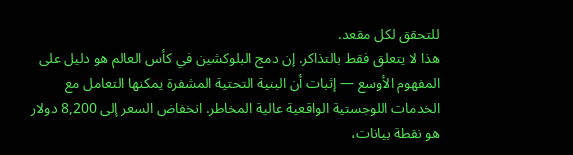للتحقق لكل مقعد.
هذا لا يتعلق فقط بالتذاكر. إن دمج البلوكشين في كأس العالم هو دليل على المفهوم الأوسع — إثبات أن البنية التحتية المشفرة يمكنها التعامل مع الخدمات اللوجستية الواقعية عالية المخاطر. انخفاض السعر إلى 8,200 دولار هو نقطة بيانات،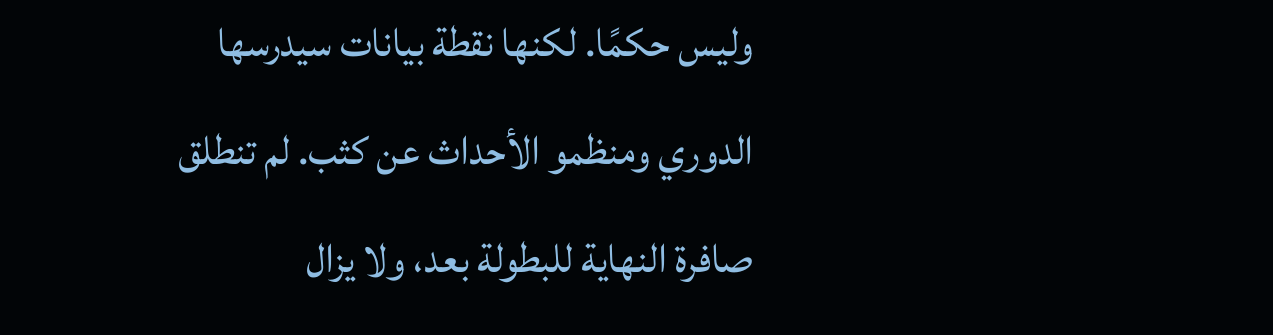وليس حكمًا. لكنها نقطة بيانات سيدرسها الدوري ومنظمو الأحداث عن كثب. لم تنطلق صافرة النهاية للبطولة بعد، ولا يزال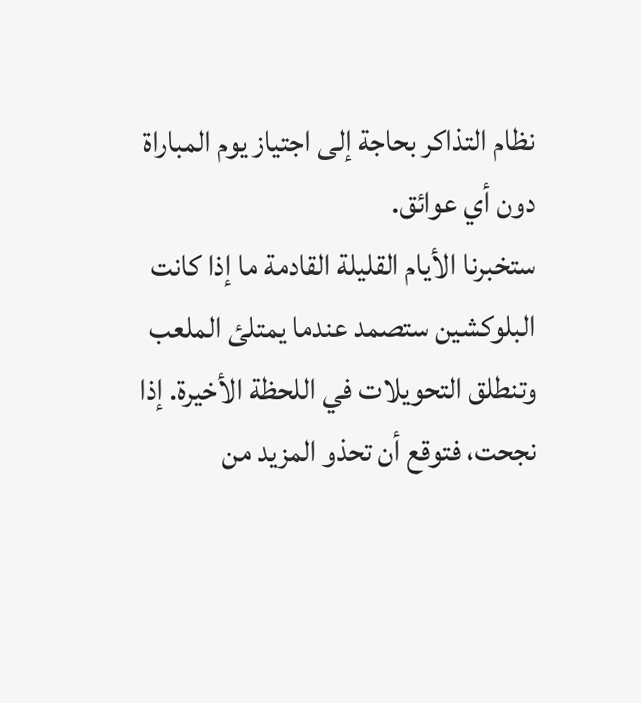نظام التذاكر بحاجة إلى اجتياز يوم المباراة دون أي عوائق.
ستخبرنا الأيام القليلة القادمة ما إذا كانت البلوكشين ستصمد عندما يمتلئ الملعب وتنطلق التحويلات في اللحظة الأخيرة. إذا نجحت، فتوقع أن تحذو المزيد من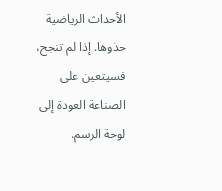الأحداث الرياضية حذوها. إذا لم تنجح، فسيتعين على الصناعة العودة إلى لوحة الرسم.